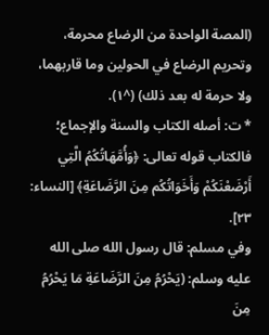(المصة الواحدة من الرضاع محرمة، وتحريم الرضاع في الحولين وما قاربهما، ولا حرمة له بعد ذلك) (^١).
* ت: أصله الكتاب والسنة والإجماع؛ فالكتاب قوله تعالى: ﴿وَأُمَّهَاتُكُمُ الَّتِي أَرْضَعْنَكُمْ وَأَخَوَاتُكُم مِنَ الرَّضَاعَةِ﴾ [النساء: ٢٣].
وفي مسلم: قال رسول الله صلى الله عليه وسلم: (يَحْرُمُ مِنَ الرَّضَاعَةِ مَا يَحْرُمُ مِنَ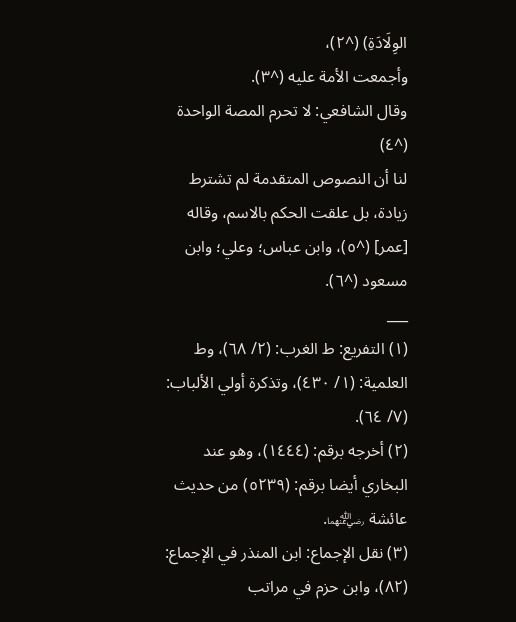الوِلَادَةِ) (^٢)،
وأجمعت الأمة عليه (^٣).
وقال الشافعي: لا تحرم المصة الواحدة (^٤)
لنا أن النصوص المتقدمة لم تشترط زيادة، بل علقت الحكم بالاسم، وقاله [عمر] (^٥)، وابن عباس؛ وعلي؛ وابن مسعود (^٦).
___
(١) التفريع: ط الغرب: (٢/ ٦٨)، وط العلمية: (١/ ٤٣٠)، وتذكرة أولي الألباب: (٧/ ٦٤).
(٢) أخرجه برقم: (١٤٤٤)، وهو عند البخاري أيضا برقم: (٥٢٣٩) من حديث عائشة ﵄.
(٣) نقل الإجماع: ابن المنذر في الإجماع: (٨٢)، وابن حزم في مراتب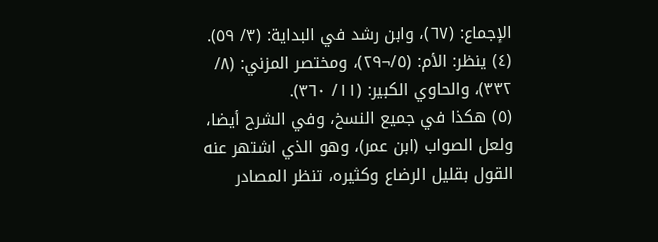الإجماع: (٦٧)، وابن رشد في البداية: (٣/ ٥٩).
(٤) ينظر: الأم: (٥/¬٢٩)، ومختصر المزني: (٨/ ٣٣٢)، والحاوي الكبير: (١١/ ٣٦٠).
(٥) هكذا في جميع النسخ، وفي الشرح أيضا، ولعل الصواب (ابن عمر)، وهو الذي اشتهر عنه القول بقليل الرضاع وكثيره، تنظر المصادر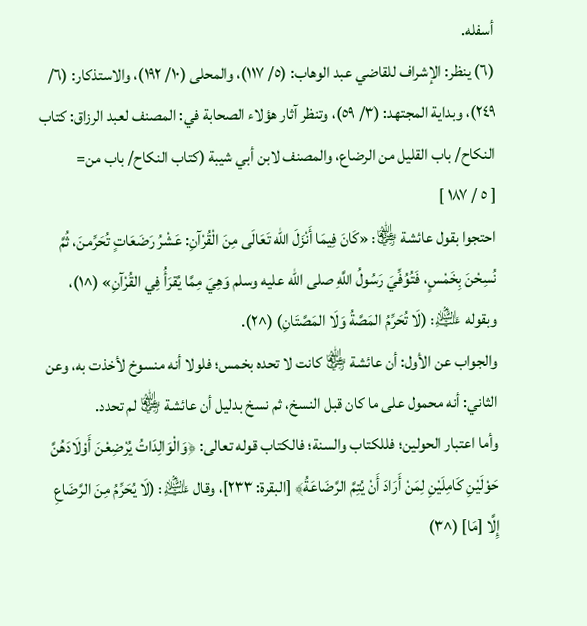أسفله.
(٦) ينظر: الإشراف للقاضي عبد الوهاب: (٥/ ١١٧)، والمحلى (١٠/ ١٩٢)، والاستذكار: (٦/ ٢٤٩)، وبداية المجتهد: (٣/ ٥٩)، وتنظر آثار هؤلاء الصحابة في: المصنف لعبد الرزاق: كتاب النكاح/ باب القليل من الرضاع، والمصنف لابن أبي شيبة (كتاب النكاح/ باب من=
[ ٥ / ١٨٧ ]
احتجوا بقول عائشة ﵂: «كَانَ فِيمَا أَنْزَلَ الله تَعَالَى مِنَ الْقُرْآنِ: عَشْرُ رَضَعَاتٍ تُحَرِّمنَ، ثُمَّ نُسِحْنَ بِخَمْسٍ، فَتُوُفِّيَ رَسُولُ اللَّهِ صلى الله عليه وسلم وَهِيَ مِمَّا يُقرَأُ فِي القُرْآنِ» (^١)، وبقوله ﵇: (لَا تُحَرِّمُ المَصَّةُ وَلَا المَصَّتَانِ) (^٢).
والجواب عن الأول: أن عائشة ﵂ كانت لا تحده بخمس؛ فلولا أنه منسوخ لأخذت به، وعن الثاني: أنه محمول على ما كان قبل النسخ، ثم نسخ بدليل أن عائشة ﵂ لم تحدد.
وأما اعتبار الحولين؛ فللكتاب والسنة؛ فالكتاب قوله تعالى: ﴿وَالْوَالِدَاتُ يُرْضِعْنَ أَوْلَادَهُنَّ حَوْلَيْنِ كَامِلَيْنِ لِمَنْ أَرَادَ أَنْ يُتِمَّ الرَّضَاعَةُ﴾ [البقرة: ٢٣٣]، وقال ﵇: (لَا يُحَرِّمُ مِنَ الرَّضَاعِ إِلَّا [مَا] (^٣)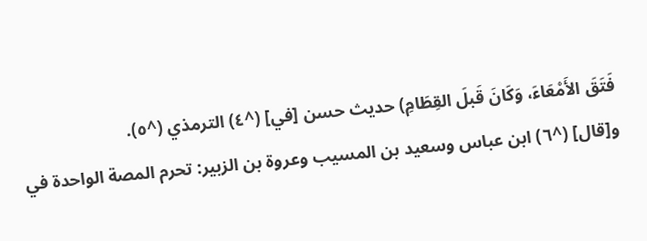فَتَقَ الأَمْعَاءَ، وَكَانَ قَبلَ القِطَامِ) حديث حسن [في] (^٤) الترمذي (^٥).
و[قال] (^٦) ابن عباس وسعيد بن المسيب وعروة بن الزبير: تحرم المصة الواحدة في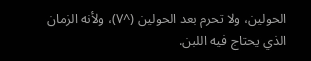الحولين، ولا تحرم بعد الحولين (^٧)، ولأنه الزمان الذي يحتاج فيه اللبن.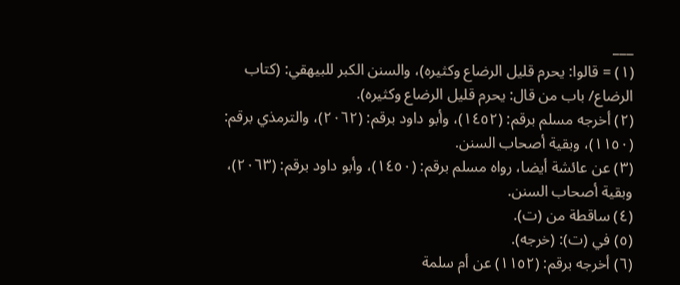___
(١) = قالوا: يحرم قليل الرضاع وكثيره)، والسنن الكبر للبيهقي: (كتاب الرضاع/ باب من قال: يحرم قليل الرضاع وكثيره).
(٢) أخرجه مسلم برقم: (١٤٥٢)، وأبو داود برقم: (٢٠٦٢)، والترمذي برقم: (١١٥٠)، وبقية أصحاب السنن.
(٣) عن عائشة أيضا، رواه مسلم برقم: (١٤٥٠)، وأبو داود برقم: (٢٠٦٣)، وبقية أصحاب السنن.
(٤) ساقطة من (ت).
(٥) في (ت): (خرجه).
(٦) أخرجه برقم: (١١٥٢) عن أم سلمة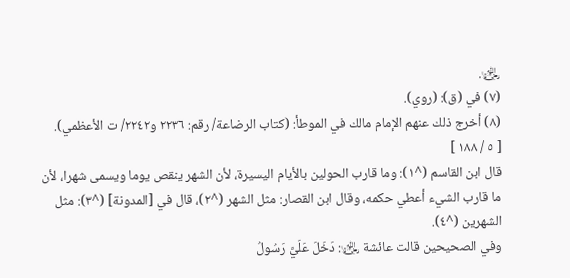﵂.
(٧) في (ق): (روي).
(٨) أخرج ذلك عنهم الإمام مالك في الموطأ: (كتاب الرضاعة/ رقم: ٢٢٣٦ و٢٢٤٢/ ت الأعظمي).
[ ٥ / ١٨٨ ]
قال ابن القاسم (^١): وما قارب الحولين بالأيام اليسيرة، لأن الشهر ينقص يوما ويسمى شهرا، لأن ما قارب الشيء أعطي حكمه، وقال ابن القصار: مثل الشهر (^٢)، قال في [المدونة] (^٣): مثل الشهرين (^٤).
وفي الصحيحين قالت عائشة ﵂: دَخَلَ عَلَيَّ رَسُولُ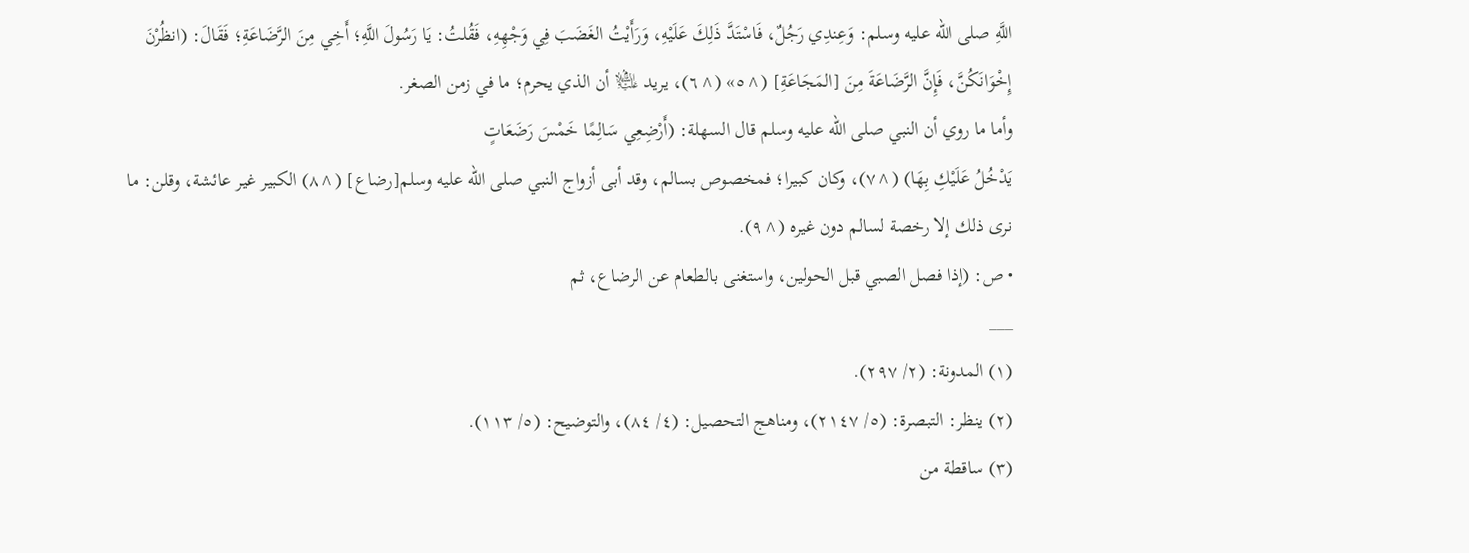اللَّهِ صلى الله عليه وسلم: وَعِندِي رَجُلٌ، فَاسْتَدَّ ذَلِكَ عَلَيْهِ، وَرَأَيْتُ الغَضَبَ فِي وَجْهِهِ، فَقُلتُ: يَا رَسُولَ اللَّهِ؛ أَخِي مِنَ الرَّضَاعَةِ؛ فَقَالَ: (انظُرْنَ إِخْوَانَكُنَّ، فَإِنَّ الرَّضَاعَةَ مِنَ [المَجَاعَةِ] (^٥» (^٦)، يريد ﵇ أن الذي يحرم؛ ما في زمن الصغر.
وأما ما روي أن النبي صلى الله عليه وسلم قال السهلة: (أَرْضِعِي سَالِمًا خَمْسَ رَضَعَاتٍ
يَدْخُلُ عَلَيْكِ بِهَا) (^٧)، وكان كبيرا؛ فمخصوص بسالم، وقد أبى أزواج النبي صلى الله عليه وسلم[رضاع] (^٨) الكبير غير عائشة، وقلن: ما نرى ذلك إلا رخصة لسالم دون غيره (^٩).
• ص: (إذا فصل الصبي قبل الحولين، واستغنى بالطعام عن الرضاع، ثم
___
(١) المدونة: (٢/ ٢٩٧).
(٢) ينظر: التبصرة: (٥/ ٢١٤٧)، ومناهج التحصيل: (٤/ ٨٤)، والتوضيح: (٥/ ١١٣).
(٣) ساقطة من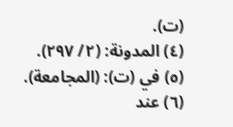(ت).
(٤) المدونة: (٢/ ٢٩٧).
(٥) في (ت): (المجامعة).
(٦) عند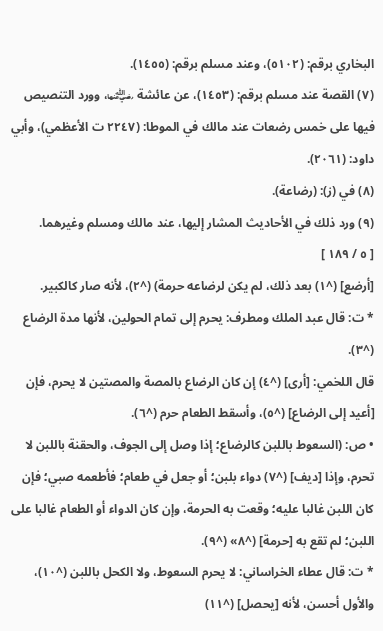البخاري برقم: (٥١٠٢)، وعند مسلم برقم: (١٤٥٥).
(٧) القصة عند مسلم برقم: (١٤٥٣)، عن عائشة ﵂، وورد التنصيص فيها على خمس رضعات عند مالك في الموطا: (٢٢٤٧ ت الأعظمي)، وأبي داود: (٢٠٦١).
(٨) في (ز): (رضاعة).
(٩) ورد ذلك في الأحاديث المشار إليها، عند مالك ومسلم وغيرهما.
[ ٥ / ١٨٩ ]
[أرضع] (^١) بعد ذلك، لم يكن لرضاعه حرمة) (^٢)، لأنه صار كالكبير.
* ت: قال عبد الملك ومطرف: يحرم إلى تمام الحولين، لأنها مدة الرضاع (^٣).
قال اللخمي: [أرى] (^٤) إن كان الرضاع بالمصة والمصتين لا يحرم، فإن [أعيد إلى الرضاع] (^٥)، وأسقط الطعام حرم (^٦).
• ص: (السعوط باللبن كالرضاع؛ إذا وصل إلى الجوف، والحقنة باللبن لا تحرم، وإذا [ديف] (^٧) دواء بلبن؛ أو جعل في طعام؛ فأطعمه صبي؛ فإن كان اللبن غالبا عليه؛ وقعت به الحرمة، وإن كان الدواء أو الطعام غالبا على اللبن؛ لم تقع به [حرمة] (^٨» (^٩).
* ت: قال عطاء الخراساني: لا يحرم السعوط، ولا الكحل باللبن (^١٠)، والأول أحسن، لأنه [يحصل] (^١١)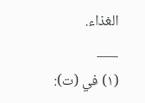الغذاء.
___
(١) في (ت):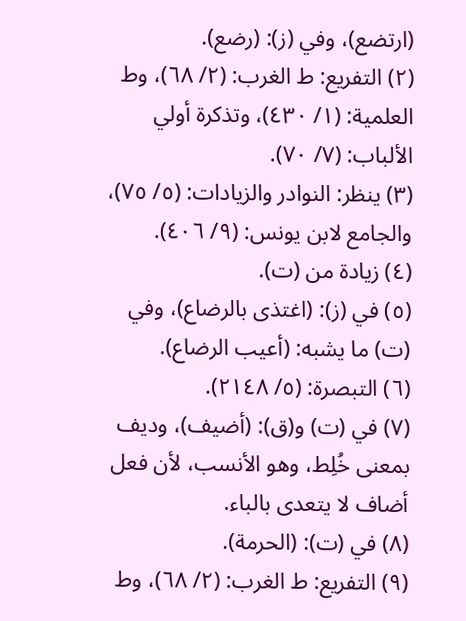(ارتضع)، وفي (ز): (رضع).
(٢) التفريع: ط الغرب: (٢/ ٦٨)، وط العلمية: (١/ ٤٣٠)، وتذكرة أولي الألباب: (٧/ ٧٠).
(٣) ينظر: النوادر والزيادات: (٥/ ٧٥)، والجامع لابن يونس: (٩/ ٤٠٦).
(٤) زيادة من (ت).
(٥) في (ز): (اغتذى بالرضاع)، وفي (ت) ما يشبه: (أعيب الرضاع).
(٦) التبصرة: (٥/ ٢١٤٨).
(٧) في (ت) و(ق): (أضيف)، وديف بمعنى خُلِط، وهو الأنسب، لأن فعل أضاف لا يتعدى بالباء.
(٨) في (ت): (الحرمة).
(٩) التفريع: ط الغرب: (٢/ ٦٨)، وط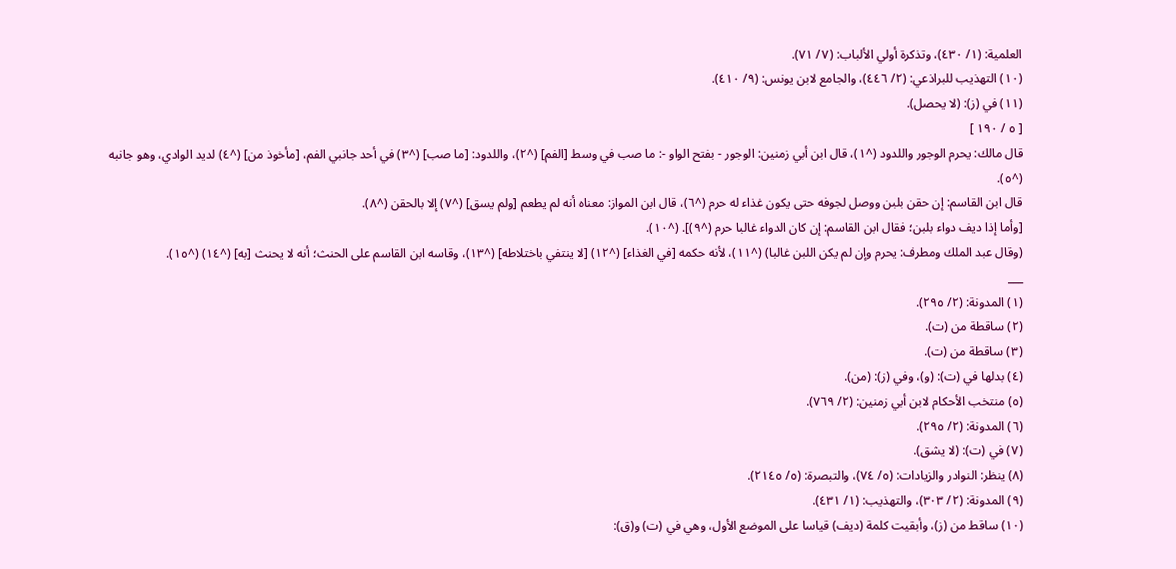العلمية: (١/ ٤٣٠)، وتذكرة أولي الألباب: (٧/ ٧١).
(١٠) التهذيب للبراذعي: (٢/ ٤٤٦)، والجامع لابن يونس: (٩/ ٤١٠).
(١١) في (ز): (لا يحصل).
[ ٥ / ١٩٠ ]
قال مالك: يحرم الوجور واللدود (^١)، قال ابن أبي زمنين: الوجور - بفتح الواو -: ما صب في وسط [الفم] (^٢)، واللدود: [ما صب] (^٣) في أحد جانبي الفم، [مأخوذ من] (^٤) لديد الوادي، وهو جانبه (^٥).
قال ابن القاسم: إن حقن بلبن ووصل لجوفه حتى يكون غذاء له حرم (^٦)، قال ابن المواز: معناه أنه لم يطعم [ولم يسق] (^٧) إلا بالحقن (^٨).
[وأما إذا ديف دواء بلبن؛ فقال ابن القاسم: إن كان الدواء غالبا حرم (^٩)]. (^١٠).
(وقال عبد الملك ومطرف: يحرم وإن لم يكن اللبن غالبا) (^١١)، لأنه حكمه [في الغذاء] (^١٢) [لا ينتفي باختلاطه] (^١٣)، وقاسه ابن القاسم على الحنث؛ أنه لا يحنث [به] (^١٤) (^١٥).
___
(١) المدونة: (٢/ ٢٩٥).
(٢) ساقطة من (ت).
(٣) ساقطة من (ت).
(٤) بدلها في (ت): (و)، وفي (ز): (من).
(٥) منتخب الأحكام لابن أبي زمنين: (٢/ ٧٦٩).
(٦) المدونة: (٢/ ٢٩٥).
(٧) في (ت): (لا يشق).
(٨) ينظر: النوادر والزيادات: (٥/ ٧٤)، والتبصرة: (٥/ ٢١٤٥).
(٩) المدونة: (٢/ ٣٠٣)، والتهذيب: (١/ ٤٣١).
(١٠) ساقط من (ز)، وأبقيت كلمة (ديف) قياسا على الموضع الأول، وهي في (ت) و(ق):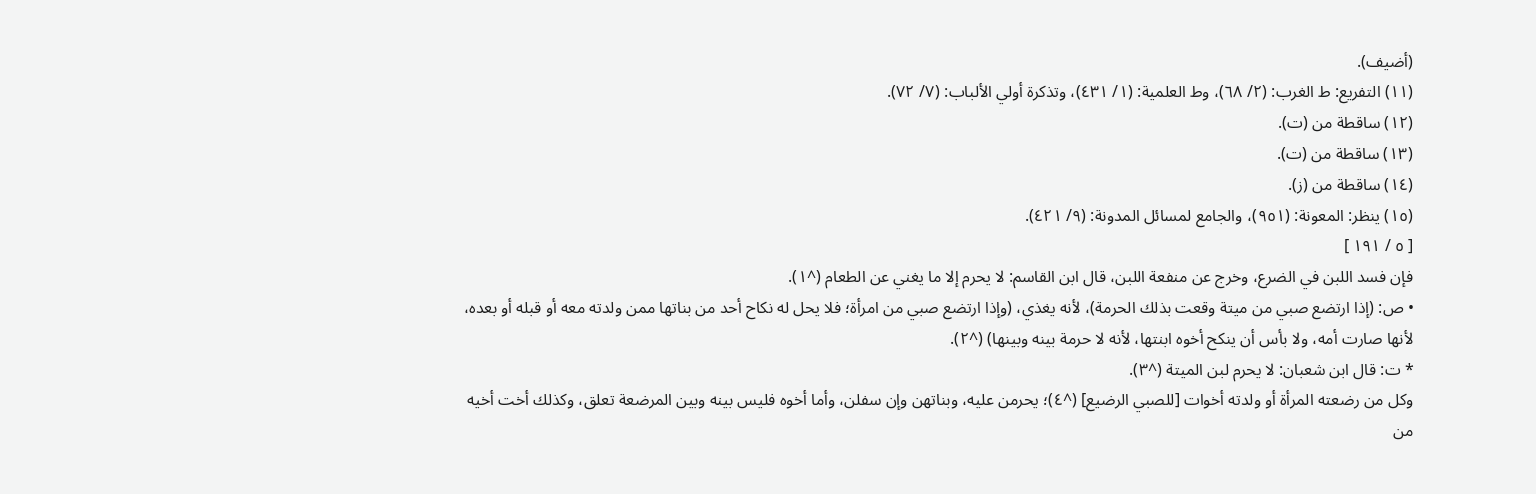(أضيف).
(١١) التفريع: ط الغرب: (٢/ ٦٨)، وط العلمية: (١/ ٤٣١)، وتذكرة أولي الألباب: (٧/ ٧٢).
(١٢) ساقطة من (ت).
(١٣) ساقطة من (ت).
(١٤) ساقطة من (ز).
(١٥) ينظر: المعونة: (٩٥١)، والجامع لمسائل المدونة: (٩/ ٤٢١).
[ ٥ / ١٩١ ]
فإن فسد اللبن في الضرع، وخرج عن منفعة اللبن، قال ابن القاسم: لا يحرم إلا ما يغني عن الطعام (^١).
• ص: (إذا ارتضع صبي من ميتة وقعت بذلك الحرمة)، لأنه يغذي، (وإذا ارتضع صبي من امرأة؛ فلا يحل له نكاح أحد من بناتها ممن ولدته معه أو قبله أو بعده، لأنها صارت أمه، ولا بأس أن ينكح أخوه ابنتها، لأنه لا حرمة بينه وبينها) (^٢).
* ت: قال ابن شعبان: لا يحرم لبن الميتة (^٣).
وكل من رضعته المرأة أو ولدته أخوات [للصبي الرضيع] (^٤)؛ يحرمن عليه، وبناتهن وإن سفلن، وأما أخوه فليس بينه وبين المرضعة تعلق، وكذلك أخت أخيه من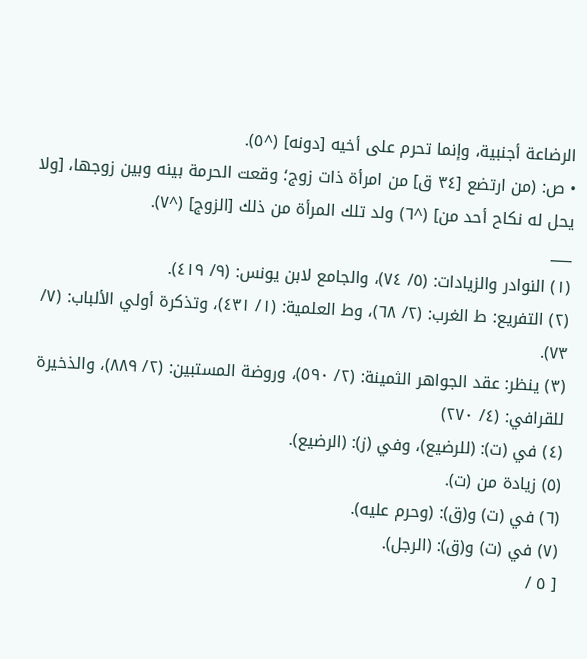الرضاعة أجنبية، وإنما تحرم على أخيه [دونه] (^٥).
• ص: (من ارتضع [٣٤ ق] من امرأة ذات زوج؛ وقعت الحرمة بينه وبين زوجها، [ولا يحل له نكاح أحد من] (^٦) ولد تلك المرأة من ذلك [الزوج] (^٧).
___
(١) النوادر والزيادات: (٥/ ٧٤)، والجامع لابن يونس: (٩/ ٤١٩).
(٢) التفريع: ط الغرب: (٢/ ٦٨)، وط العلمية: (١/ ٤٣١)، وتذكرة أولي الألباب: (٧/ ٧٣).
(٣) ينظر: عقد الجواهر الثمينة: (٢/ ٥٩٠)، وروضة المستبين: (٢/ ٨٨٩)، والذخيرة للقرافي: (٤/ ٢٧٠)
(٤) في (ت): (للرضيع)، وفي (ز): (الرضيع).
(٥) زيادة من (ت).
(٦) في (ت) و(ق): (وحرم عليه).
(٧) في (ت) و(ق): (الرجل).
[ ٥ /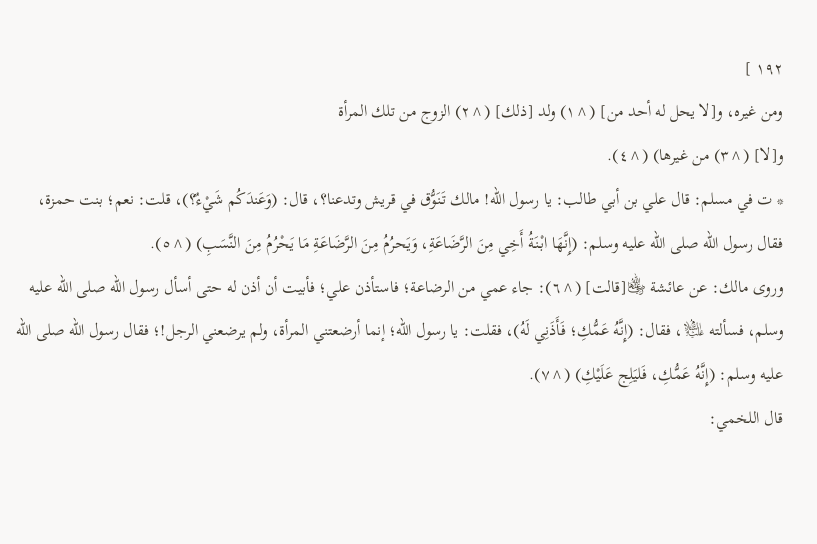١٩٢ ]
ومن غيره، و[لا يحل له أحد من] (^١) ولد [ذلك] (^٢) الزوج من تلك المرأة
و[لا] (^٣) من غيرها) (^٤).
* ت في مسلم: قال علي بن أبي طالب: يا رسول الله! مالك تَنَوُّق في قريش وتدعنا؟، قال: (وَعَندَكُم شَيْءٌ؟)، قلت: نعم؛ بنت حمزة، فقال رسول الله صلى الله عليه وسلم: (إِنَّهَا ابْنَةُ أَخِي مِنَ الرَّضَاعَةِ، وَيَحرُمُ مِنَ الرَّضَاعَةِ مَا يَحْرُمُ مِنَ النَّسَبِ) (^٥).
وروى مالك: عن عائشة ﵂[قالت] (^٦): جاء عمي من الرضاعة؛ فاستأذن علي؛ فأبيت أن أذن له حتى أسأل رسول الله صلى الله عليه وسلم، فسألته ﵇، فقال: (إِنَّهُ عَمُّكِ؛ فَأَذَنِي لَهُ)، فقلت: يا رسول الله؛ إنما أرضعتني المرأة، ولم يرضعني الرجل!؛ فقال رسول الله صلى الله عليه وسلم: (إِنَّهُ عَمُّكِ، فَليَلِج عَلَيْكِ) (^٧).
قال اللخمي: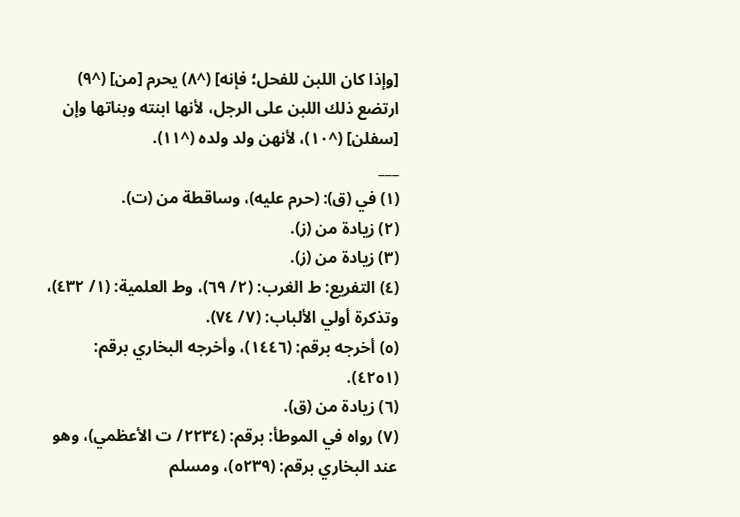[وإذا كان اللبن للفحل؛ فإنه] (^٨) يحرم [من] (^٩) ارتضع ذلك اللبن على الرجل، لأنها ابنته وبناتها وإن [سفلن] (^١٠)، لأنهن ولد ولده (^١١).
___
(١) في (ق): (حرم عليه)، وساقطة من (ت).
(٢) زيادة من (ز).
(٣) زيادة من (ز).
(٤) التفريع: ط الغرب: (٢/ ٦٩)، وط العلمية: (١/ ٤٣٢)، وتذكرة أولي الألباب: (٧/ ٧٤).
(٥) أخرجه برقم: (١٤٤٦)، وأخرجه البخاري برقم: (٤٢٥١).
(٦) زيادة من (ق).
(٧) رواه في الموطأ: برقم: (٢٢٣٤/ ت الأعظمي)، وهو عند البخاري برقم: (٥٢٣٩)، ومسلم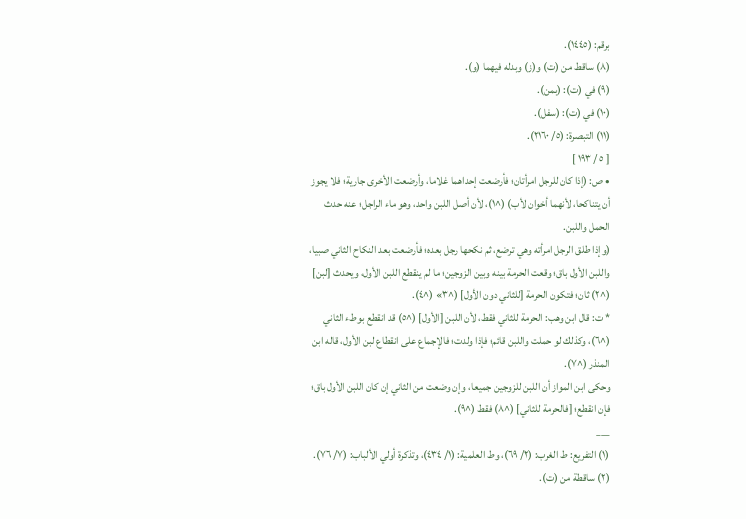برقم: (١٤٤٥).
(٨) ساقط من (ت) و(ز) وبدله فيهما (و).
(٩) في (ت): (بمن).
(١٠) في (ت): (سفل).
(١١) التبصرة: (٥/ ٢١٦٠).
[ ٥ / ١٩٣ ]
• ص: (إذا كان للرجل امرأتان؛ فأرضعت إحداهما غلاما، وأرضعت الأخرى جارية؛ فلا يجوز أن يتناكحا، لأنهما أخوان لأب) (^١)، لأن أصل اللبن واحد، وهو ماء الراجل؛ عنه حدث الحمل واللبن.
(وإذا طلق الرجل امرأته وهي ترضع، ثم نكحها رجل بعده؛ فأرضعت بعد النكاح الثاني صبيا، واللبن الأول باق؛ وقعت الحرمة بينه وبين الزوجين؛ ما لم ينقطع اللبن الأول، ويحدث [لبن] (^٢) ثان؛ فتكون الحرمة [للثاني دون الأول] (^٣» (^٤).
* ت: قال ابن وهب: الحرمة للثاني فقط، لأن اللبن [الأول] (^٥) قد انقطع بوطء الثاني (^٦)، وكذلك لو حملت واللبن قائم؛ فإذا ولدت؛ فالإجماع على انقطاع لبن الأول، قاله ابن المنذر (^٧).
وحكى ابن المواز أن اللبن للزوجين جميعا، وإن وضعت من الثاني إن كان اللبن الأول باق؛ فإن انقطع؛ [فالحرمة للثاني] (^٨) فقط (^٩).
___
(١) التفريع: ط الغرب: (٢/ ٦٩)، وط العلمية: (١/ ٤٣٤)، وتذكرة أولي الألباب: (٧/ ٧٦).
(٢) ساقطة من (ت).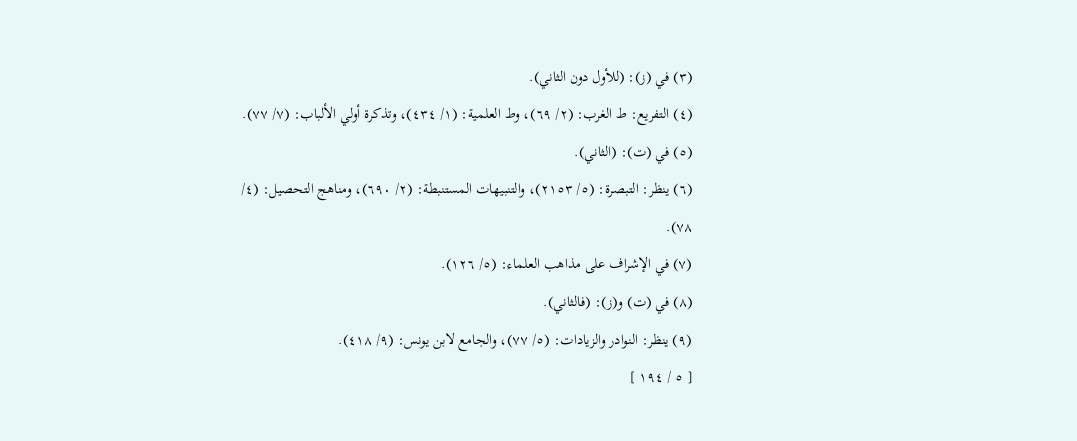(٣) في (ز): (للأول دون الثاني).
(٤) التفريع: ط الغرب: (٢/ ٦٩)، وط العلمية: (١/ ٤٣٤)، وتذكرة أولي الألباب: (٧/ ٧٧).
(٥) في (ت): (الثاني).
(٦) ينظر: التبصرة: (٥/ ٢١٥٣)، والتنبيهات المستنبطة: (٢/ ٦٩٠)، ومناهج التحصيل: (٤/ ٧٨).
(٧) في الإشراف على مذاهب العلماء: (٥/ ١٢٦).
(٨) في (ت) و(ز): (فالثاني).
(٩) ينظر: النوادر والزيادات: (٥/ ٧٧)، والجامع لابن يونس: (٩/ ٤١٨).
[ ٥ / ١٩٤ ]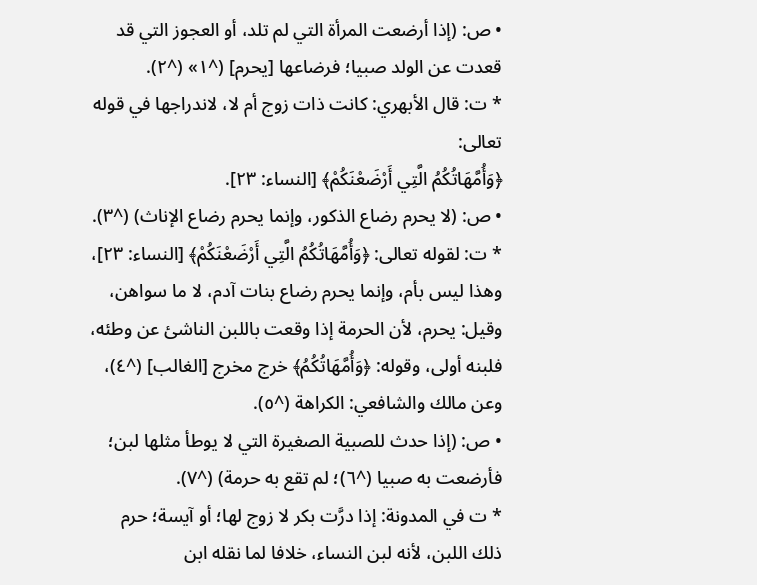• ص: (إذا أرضعت المرأة التي لم تلد، أو العجوز التي قد قعدت عن الولد صبيا؛ فرضاعها [يحرم] (^١» (^٢).
* ت: قال الأبهري: كانت ذات زوج أم لا، لاندراجها في قوله تعالى:
﴿وَأُمَّهَاتُكُمُ الَّتِي أَرْضَعْنَكُمْ﴾ [النساء: ٢٣].
• ص: (لا يحرم رضاع الذكور، وإنما يحرم رضاع الإناث) (^٣).
* ت: لقوله تعالى: ﴿وَأُمَّهَاتُكُمُ الَّتِي أَرْضَعْنَكُمْ﴾ [النساء: ٢٣]، وهذا ليس بأم، وإنما يحرم رضاع بنات آدم، لا ما سواهن، وقيل: يحرم، لأن الحرمة إذا وقعت باللبن الناشئ عن وطئه، فلبنه أولى، وقوله: ﴿وَأُمَّهَاتُكُمُ﴾ خرج مخرج [الغالب] (^٤)، وعن مالك والشافعي: الكراهة (^٥).
• ص: (إذا حدث للصبية الصغيرة التي لا يوطأ مثلها لبن؛ فأرضعت به صبيا (^٦)؛ لم تقع به حرمة) (^٧).
* ت في المدونة: إذا درَّت بكر لا زوج لها؛ أو آيسة؛ حرم ذلك اللبن، لأنه لبن النساء، خلافا لما نقله ابن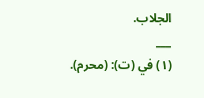الجلاب.
___
(١) في (ت): (محرم).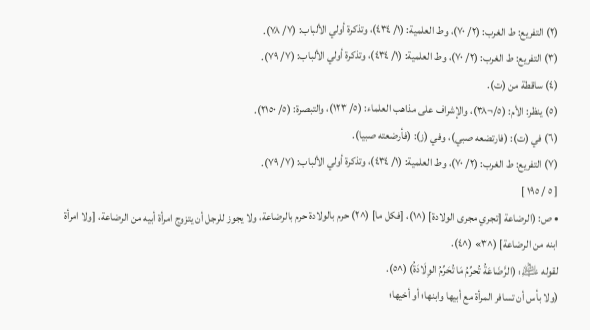(٢) التفريع: ط الغرب: (٢/ ٧٠)، وط العلمية: (١/ ٤٣٤)، وتذكرة أولي الألباب: (٧/ ٧٨).
(٣) التفريع: ط الغرب: (٢/ ٧٠)، وط العلمية: (١/ ٤٣٤)، وتذكرة أولي الألباب: (٧/ ٧٩).
(٤) ساقطة من (ت).
(٥) ينظر: الأم: (٥/¬٣٨)، والإشراف على مذاهب العلماء: (٥/ ١٢٣)، والتبصرة: (٥/ ٢١٥٠).
(٦) في (ت): (فارتضعه صبي)، وفي (ز): (فأرضعته صبيا).
(٧) التفريع: ط الغرب: (٢/ ٧٠)، وط العلمية: (١/ ٤٣٤)، وتذكرة أولي الألباب: (٧/ ٧٩).
[ ٥ / ١٩٥ ]
• ص: (الرضاعة [تجري مجرى الولادة] (^١)، [فكل ما] (^٢) حرم بالولادة حرم بالرضاعة، ولا يجوز للرجل أن يتزوج امرأة أبيه من الرضاعة، [ولا امرأة ابنه من الرضاعة] (^٣» (^٤).
لقوله ﵇: (الرَّضَاعَةُ تُحرِّمُ مَا تُحَرِّمُ الوِلَادَةُ) (^٥).
(ولا بأس أن تسافر المرأة مع أبيها وابنها؛ أو أخيها؛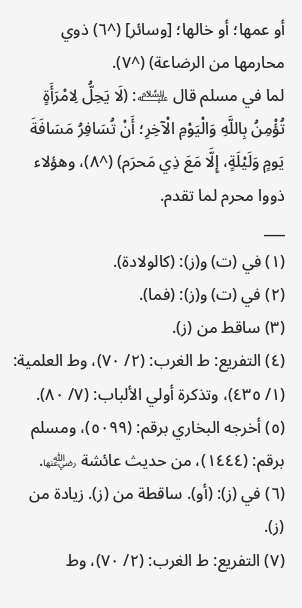أو عمها؛ أو خالها؛ [وسائر] (^٦) ذوي محارمها من الرضاعة) (^٧).
لما في مسلم قال ﵇: (لَا يَحِلُّ لِامْرَأَةٍ تُؤْمِنُ بِاللَّهِ وَالْيَوْمِ الْآخِرِ؛ أَنْ تُسَافِرُ مَسَافَةَ يَومٍ وَلَيْلَةٍ، إِلَّا مَعَ ذِي مَحرَم) (^٨)، وهؤلاء ذووا محرم لما تقدم.
___
(١) في (ت) و(ز): (كالولادة).
(٢) في (ت) و(ز): (فما).
(٣) ساقط من (ز).
(٤) التفريع: ط الغرب: (٢/ ٧٠)، وط العلمية: (١/ ٤٣٥)، وتذكرة أولي الألباب: (٧/ ٨٠).
(٥) أخرجه البخاري برقم: (٥٠٩٩)، ومسلم برقم: (١٤٤٤)، من حديث عائشة ﵂.
(٦) في (ز): (أو). ساقطة من (ز). زيادة من (ز).
(٧) التفريع: ط الغرب: (٢/ ٧٠)، وط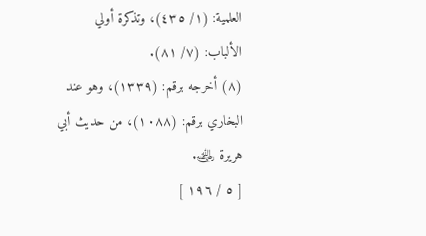العلمية: (١/ ٤٣٥)، وتذكرة أولي الألباب: (٧/ ٨١).
(٨) أخرجه برقم: (١٣٣٩)، وهو عند البخاري برقم: (١٠٨٨)، من حديث أبي هريرة ﵁.
[ ٥ / ١٩٦ ]